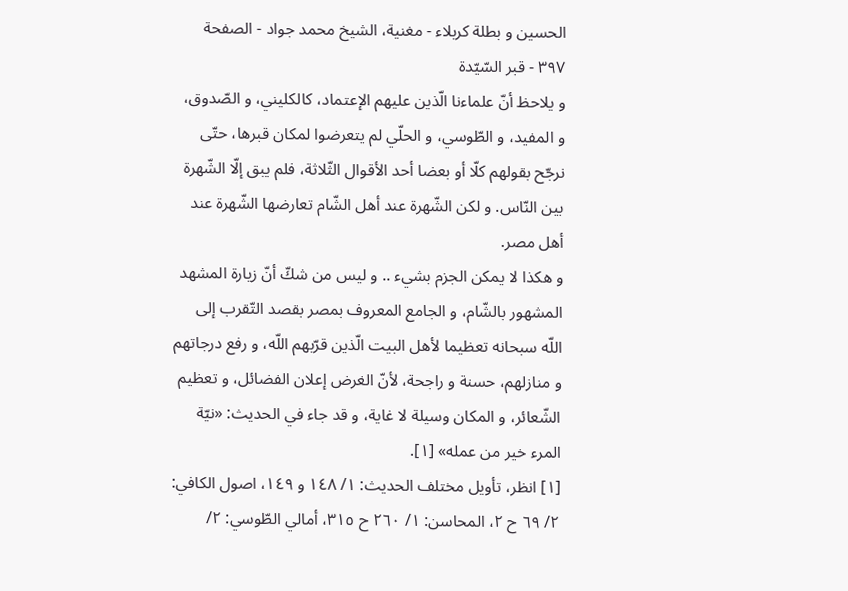الحسين و بطلة كربلاء - مغنية، الشيخ محمد جواد - الصفحة ٣٩٧ - قبر السّيّدة
و يلاحظ أنّ علماءنا الّذين عليهم الإعتماد، كالكليني، و الصّدوق، و المفيد، و الطّوسي، و الحلّي لم يتعرضوا لمكان قبرها، حتّى نرجّح بقولهم كلّا أو بعضا أحد الأقوال الثّلاثة، فلم يبق إلّا الشّهرة بين النّاس. و لكن الشّهرة عند أهل الشّام تعارضها الشّهرة عند أهل مصر.
و هكذا لا يمكن الجزم بشيء .. و ليس من شكّ أنّ زيارة المشهد المشهور بالشّام، و الجامع المعروف بمصر بقصد التّقرب إلى اللّه سبحانه تعظيما لأهل البيت الّذين قرّبهم اللّه، و رفع درجاتهم و منازلهم، حسنة و راجحة، لأنّ الغرض إعلان الفضائل، و تعظيم الشّعائر، و المكان وسيلة لا غاية، و قد جاء في الحديث: «نيّة المرء خير من عمله» [١].
[١] انظر، تأويل مختلف الحديث: ١/ ١٤٨ و ١٤٩، اصول الكافي: ٢/ ٦٩ ح ٢، المحاسن: ١/ ٢٦٠ ح ٣١٥، أمالي الطّوسي: ٢/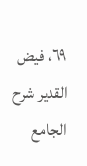٦٩، فيض القدير شرح الجامع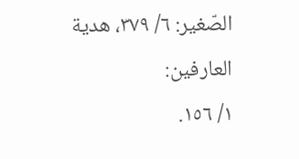الصّغير: ٦/ ٣٧٩، هدية العارفين:
١/ ١٥٦.